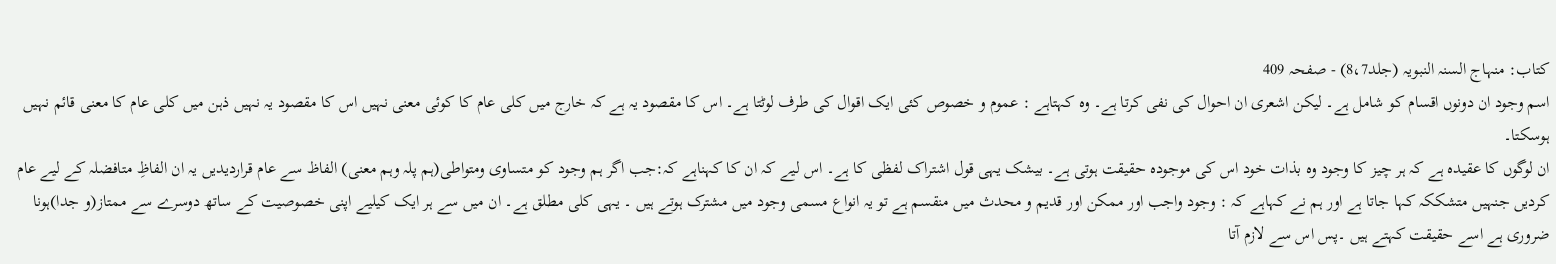کتاب: منہاج السنہ النبویہ (جلد8،7) - صفحہ 409
اسم وجود ان دونوں اقسام کو شامل ہے۔ لیکن اشعری ان احوال کی نفی کرتا ہے۔ وہ کہتاہے : عموم و خصوص کئی ایک اقوال کی طرف لوٹتا ہے۔ اس کا مقصود یہ ہے کہ خارج میں کلی عام کا کوئی معنی نہیں اس کا مقصود یہ نہیں ذہن میں کلی عام کا معنی قائم نہیں ہوسکتا۔
ان لوگوں کا عقیدہ ہے کہ ہر چیز کا وجود وہ بذات خود اس کی موجودہ حقیقت ہوتی ہے۔ بیشک یہی قول اشتراک لفظی کا ہے۔ اس لیے کہ ان کا کہناہے کہ:جب اگر ہم وجود کو متساوی ومتواطی(ہم پلہ وہم معنی) الفاظ سے عام قراردیدیں یہ ان الفاظِ متافضلہ کے لیے عام کردیں جنہیں متشککہ کہا جاتا ہے اور ہم نے کہاہے کہ : وجود واجب اور ممکن اور قدیم و محدث میں منقسم ہے تو یہ انواع مسمی وجود میں مشترک ہوتے ہیں ۔ یہی کلی مطلق ہے۔ ان میں سے ہر ایک کیلیے اپنی خصوصیت کے ساتھ دوسرے سے ممتاز(و جدا)ہونا ضروری ہے اسے حقیقت کہتے ہیں ۔پس اس سے لازم آتا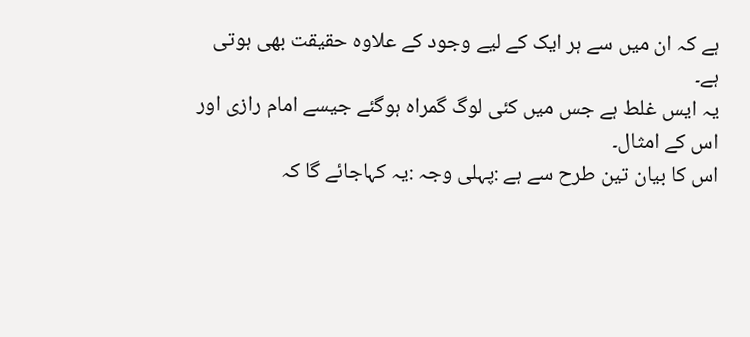ہے کہ ان میں سے ہر ایک کے لیے وجود کے علاوہ حقیقت بھی ہوتی ہے۔
یہ ایس غلط ہے جس میں کئی لوگ گمراہ ہوگئے جیسے امام رازی اور اس کے امثال۔
اس کا بیان تین طرح سے ہے :پہلی وجہ :یہ کہاجائے گا کہ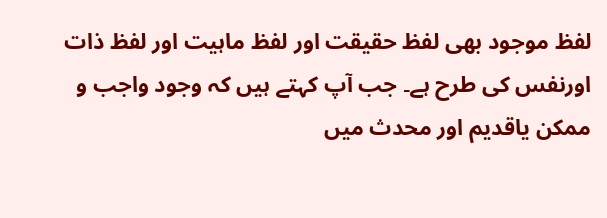لفظ موجود بھی لفظ حقیقت اور لفظ ماہیت اور لفظ ذات اورنفس کی طرح ہے۔ جب آپ کہتے ہیں کہ وجود واجب و ممکن یاقدیم اور محدث میں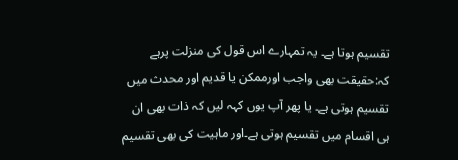تقسیم ہوتا ہے۔ یہ تمہارے اس قول کی منزلت پرہے کہ:حقیقت بھی واجب اورممکن یا قدیم اور محدث میں تقسیم ہوتی ہے۔ یا پھر آپ یوں کہہ لیں کہ ذات بھی ان ہی اقسام میں تقسیم ہوتی ہے۔اور ماہیت کی بھی تقسیم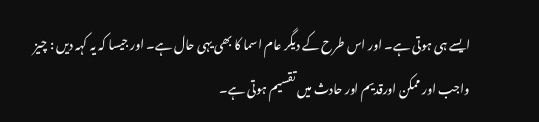ایسے ہی ہوتی ہے۔ اور اس طرح کے دیگر عام اسما کا بھی یہی حال ہے۔ اور جیسا کہ یہ کہہ دیں : چیز واجب اور ممکن اورقدیم اور حادث میں تقسیم ہوتی ہے۔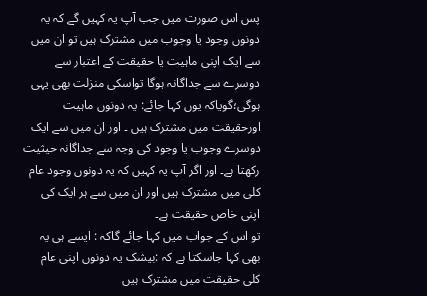پس اس صورت میں جب آپ یہ کہیں گے کہ یہ دونوں وجود یا وجوب میں مشترک ہیں تو ان میں سے ایک اپنی ماہیت یا حقیقت کے اعتبار سے دوسرے سے جداگانہ ہوگا تواسکی منزلت بھی یہی ہوگی؛گویاکہ یوں کہا جائے: یہ دونوں ماہیت اورحقیقت میں مشترک ہیں ۔ اور ان میں سے ایک دوسرے وجوب یا وجود کی وجہ سے جداگانہ حیثیت رکھتا ہے۔ اور اگر آپ یہ کہیں کہ یہ دونوں وجود عام کلی میں مشترک ہیں اور ان میں سے ہر ایک کی اپنی خاص حقیقت ہے۔
تو اس کے جواب میں کہا جائے گاکہ : ایسے ہی یہ بھی کہا جاسکتا ہے کہ :بیشک یہ دونوں اپنی عام کلی حقیقت میں مشترک ہیں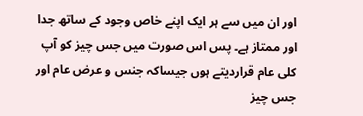اور ان میں سے ہر ایک اپنے خاص وجود کے ساتھ جدا اور ممتاز ہے۔ پس اس صورت میں جس چیز کو آپ کلی عام قراردیتے ہوں جیساکہ جنس و عرض عام اور جس چیز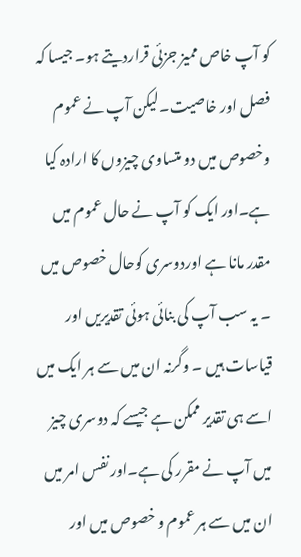کو آپ خاص ممیز جزئی قراردیتے ہو۔ جیسا کہ فصل اور خاصیت۔لیکن آپ نے عموم وخصوص میں دو متساوی چیزوں کا ارادہ کیا ہے۔اور ایک کو آپ نے حال عموم میں مقدر مانا ہے اوردوسری کوحال خصوص میں ۔ یہ سب آپ کی بنائی ہوئی تقدیریں اور قیاسات ہیں ۔ وگرنہ ان میں سے ہر ایک میں اسے ہی تقدیر ممکن ہے جیسے کہ دوسری چیز میں آپ نے مقرر کی ہے۔اور نفس امر میں ان میں سے ہر عموم و خصوص میں اور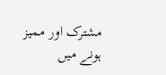مشترک اور ممیز ہونے میں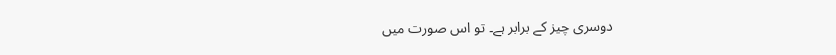دوسری چیز کے برابر ہے۔ تو اس صورت میں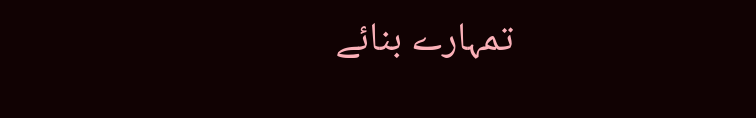تمہارے بنائے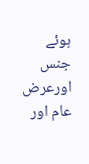ہوئے جنس اورعرض عام اور